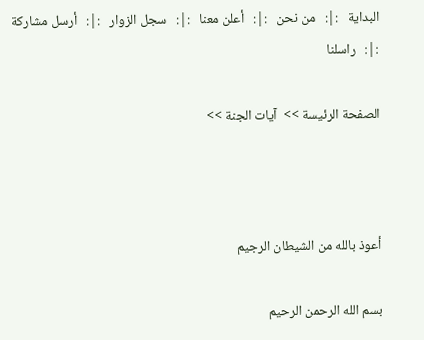البداية   :|:   من نحن   :|:   أعلن معنا   :|:   سجل الزوار   :|:   أرسل مشاركة   :|:   راسلنا

الصفحة الرئيسة >>  آيات الجنة >>



أعوذ بالله من الشيطان الرجيم

بسم الله الرحمن الرحيم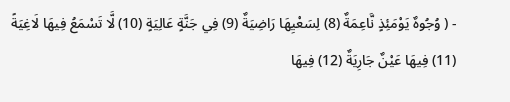- ( وُجُوهٌ يَوْمَئِذٍ نَّاعِمَةٌ (8) لِسَعْيِهَا رَاضِيَةٌ (9) فِي جَنَّةٍ عَالِيَةٍ (10) لَّا تَسْمَعُ فِيهَا لَاغِيَةً (11) فِيهَا عَيْنٌ جَارِيَةٌ (12) فِيهَا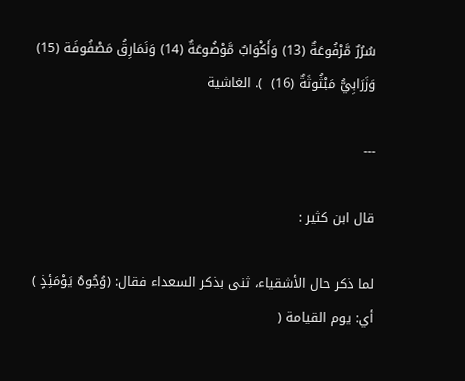سُرُرٌ مَّرْفُوعَةٌ (13) وَأَكْوَابٌ مَّوْضُوعَةٌ (14) وَنَمَارِقُ مَصْفُوفَة (15) وَزَرَابِيُّ مَبْثُوثَةٌ (16)  ). الغاشية

---

قال ابن كثير :

لما ذكر حال الأشقياء، ثنى بذكر السعداء فقال: (وُجُوهٌ يَوْمَئِذٍ ) أي: يوم القيامة (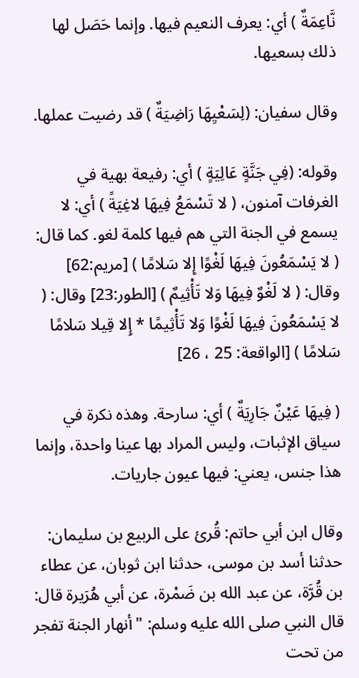نَّاعِمَةٌ ) أي: يعرف النعيم فيها. وإنما حَصَل لها ذلك بسعيها.

وقال سفيان: (لِسَعْيِهَا رَاضِيَةٌ ) قد رضيت عملها.

وقوله: (فِي جَنَّةٍ عَالِيَةٍ ) أي: رفيعة بهية في الغرفات آمنون، ( لا تَسْمَعُ فِيهَا لاغِيَةً ) أي: لا يسمع في الجنة التي هم فيها كلمة لغو. كما قال: ( لا يَسْمَعُونَ فِيهَا لَغْوًا إِلا سَلامًا ) [مريم:62] وقال: ( لا لَغْوٌ فِيهَا وَلا تَأْثِيمٌ ) [الطور:23] وقال: ( لا يَسْمَعُونَ فِيهَا لَغْوًا وَلا تَأْثِيمًا * إِلا قِيلا سَلامًا سَلامًا ) [الواقعة: 25 ، 26]

( فِيهَا عَيْنٌ جَارِيَةٌ ) أي: سارحة. وهذه نكرة في سياق الإثبات، وليس المراد بها عينا واحدة، وإنما هذا جنس، يعني: فيها عيون جاريات.

وقال ابن أبي حاتم: قُرئ على الربيع بن سليمان: حدثنا أسد بن موسى، حدثنا ابن ثوبان، عن عطاء بن قُرَّة، عن عبد الله بن ضَمْرة، عن أبي هُرَيرة قال: قال النبي صلى الله عليه وسلم: "أنهار الجنة تفجر من تحت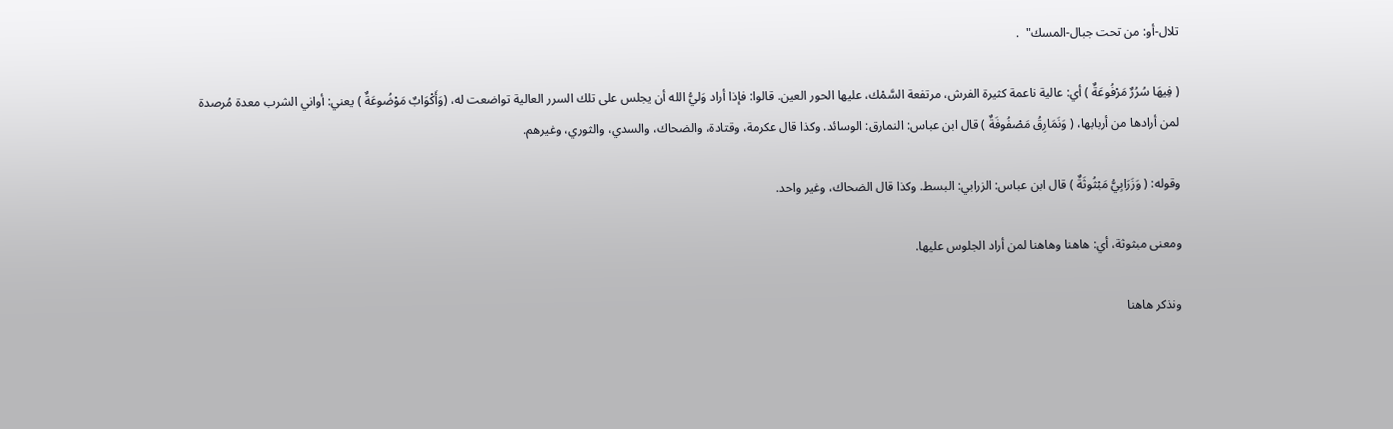تلال-أو: من تحت جبال-المسك"  .

( فِيهَا سُرُرٌ مَرْفُوعَةٌ ) أي: عالية ناعمة كثيرة الفرش، مرتفعة السَّمْك، عليها الحور العين. قالوا: فإذا أراد وَليُّ الله أن يجلس على تلك السرر العالية تواضعت له، (وَأَكْوَابٌ مَوْضُوعَةٌ ) يعني: أواني الشرب معدة مُرصدة  لمن أرادها من أربابها، ( وَنَمَارِقُ مَصْفُوفَةٌ ) قال ابن عباس: النمارق: الوسائد. وكذا قال عكرمة، وقتادة، والضحاك، والسدي، والثوري، وغيرهم.

وقوله: ( وَزَرَابِيُّ مَبْثُوثَةٌ ) قال ابن عباس: الزرابي: البسط. وكذا قال الضحاك، وغير واحد.

ومعنى مبثوثة، أي: هاهنا وهاهنا لمن أراد الجلوس عليها.

ونذكر هاهنا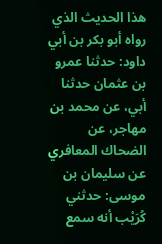هذا الحديث الذي رواه أبو بكر بن أبي داود: حدثنا عمرو بن عثمان حدثنا أبي، عن محمد بن مهاجر، عن الضحاك المعافري عن سليمان بن موسى: حدثني كُرَيْب أنه سمع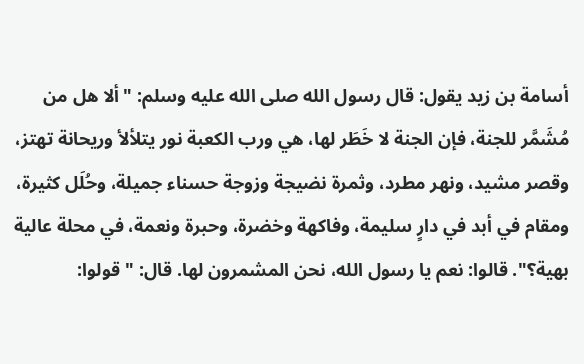أسامة بن زيد يقول: قال رسول الله صلى الله عليه وسلم: "ألا هل من مُشَمَّر للجنة، فإن الجنة لا خَطَر لها، هي ورب الكعبة نور يتلألأ وريحانة تهتز، وقصر مشيد، ونهر مطرد، وثمرة نضيجة وزوجة حسناء جميلة، وحُلَل كثيرة، ومقام في أبد في دارٍ سليمة، وفاكهة وخضرة، وحبرة ونعمة، في محلة عالية بهية؟". قالوا: نعم يا رسول الله، نحن المشمرون لها. قال: " قولوا: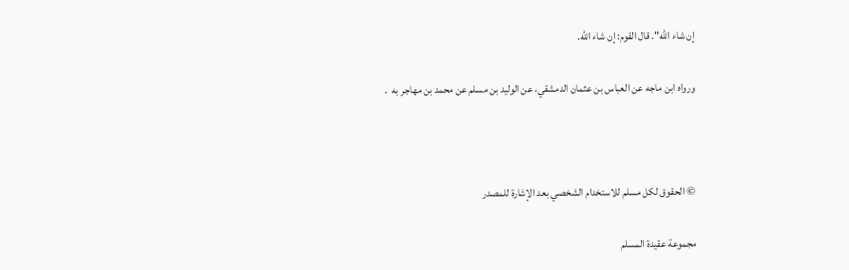إن شاء الله". قال القوم: إن شاء الله.

ورواه ابن ماجه عن العباس بن عثمان الدمشقي، عن الوليد بن مسلم عن محمد بن مهاجر به  .



© الحقوق لكل مسلم للاستخدام الشخصي بعد الإشارة للمصدر

مجموعة عقيدة المسلم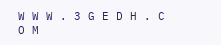W W W . 3 G E D H . C O M